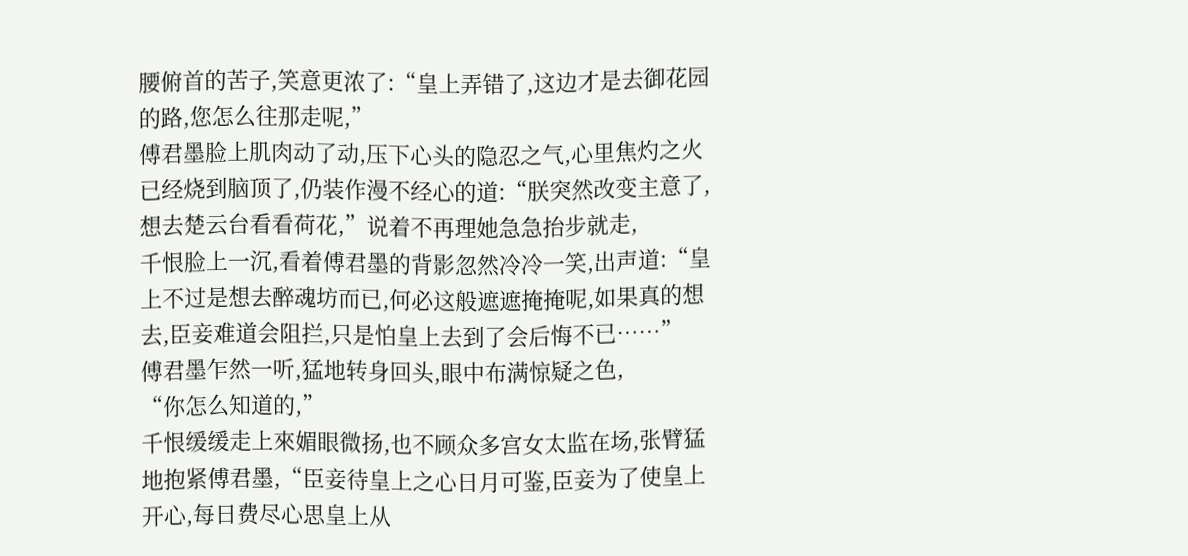腰俯首的苦子,笑意更浓了:“皇上弄错了,这边才是去御花园的路,您怎么往那走呢,”
傅君墨脸上肌肉动了动,压下心头的隐忍之气,心里焦灼之火已经烧到脑顶了,仍装作漫不经心的道:“朕突然改变主意了,想去楚云台看看荷花,”说着不再理她急急抬步就走,
千恨脸上一沉,看着傅君墨的背影忽然冷冷一笑,出声道:“皇上不过是想去醉魂坊而已,何必这般遮遮掩掩呢,如果真的想去,臣妾难道会阻拦,只是怕皇上去到了会后悔不已……”
傅君墨乍然一听,猛地转身回头,眼中布满惊疑之色,
“你怎么知道的,”
千恨缓缓走上來媚眼微扬,也不顾众多宫女太监在场,张臂猛地抱紧傅君墨,“臣妾待皇上之心日月可鉴,臣妾为了使皇上开心,每日费尽心思皇上从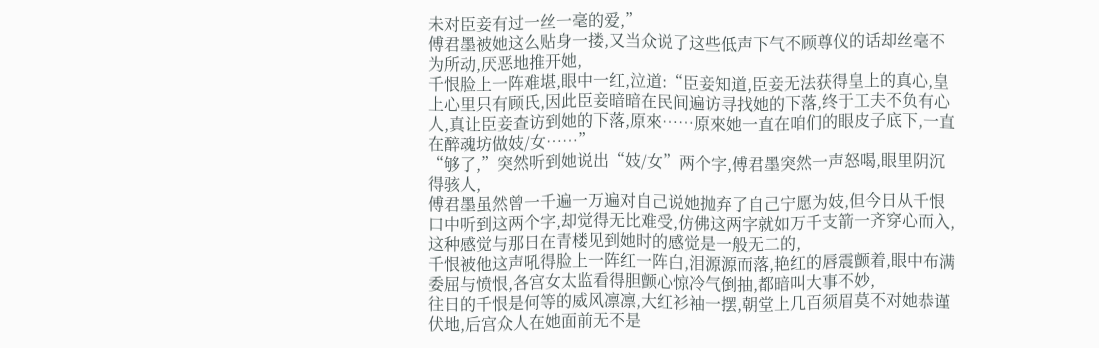未对臣妾有过一丝一毫的爱,”
傅君墨被她这么贴身一搂,又当众说了这些低声下气不顾尊仪的话却丝毫不为所动,厌恶地推开她,
千恨脸上一阵难堪,眼中一红,泣道:“臣妾知道,臣妾无法获得皇上的真心,皇上心里只有顾氏,因此臣妾暗暗在民间遍访寻找她的下落,终于工夫不负有心人,真让臣妾查访到她的下落,原來……原來她一直在咱们的眼皮子底下,一直在醉魂坊做妓/女……”
“够了,”突然听到她说出“妓/女”两个字,傅君墨突然一声怒喝,眼里阴沉得骇人,
傅君墨虽然曾一千遍一万遍对自己说她抛弃了自己宁愿为妓,但今日从千恨口中听到这两个字,却觉得无比难受,仿佛这两字就如万千支箭一齐穿心而入,这种感觉与那日在青楼见到她时的感觉是一般无二的,
千恨被他这声吼得脸上一阵红一阵白,泪源源而落,艳红的唇震颤着,眼中布满委屈与愤恨,各宫女太监看得胆颤心惊冷气倒抽,都暗叫大事不妙,
往日的千恨是何等的威风凛凛,大红衫袖一摆,朝堂上几百须眉莫不对她恭谨伏地,后宫众人在她面前无不是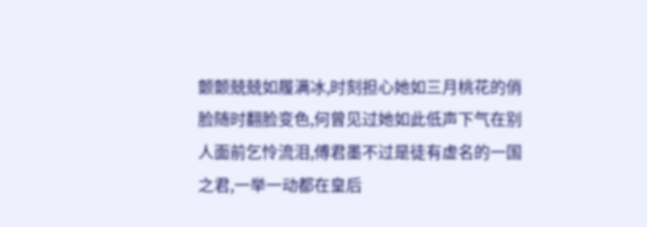颤颤兢兢如履满冰,时刻担心她如三月桃花的俏脸随时翻脸变色,何曾见过她如此低声下气在别人面前乞怜流泪,傅君墨不过是徒有虚名的一国之君,一举一动都在皇后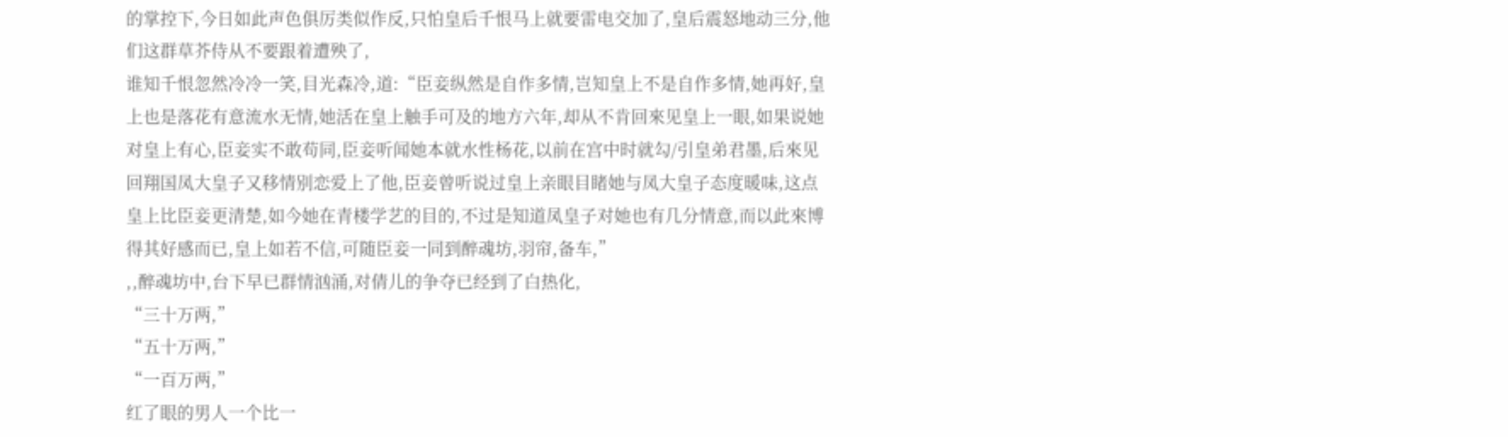的掌控下,今日如此声色俱厉类似作反,只怕皇后千恨马上就要雷电交加了,皇后震怒地动三分,他们这群草芥侍从不要跟着遭殃了,
谁知千恨忽然冷冷一笑,目光森冷,道:“臣妾纵然是自作多情,岂知皇上不是自作多情,她再好,皇上也是落花有意流水无情,她活在皇上触手可及的地方六年,却从不肯回來见皇上一眼,如果说她对皇上有心,臣妾实不敢苟同,臣妾听闻她本就水性杨花,以前在宫中时就勾/引皇弟君墨,后來见回翔国凤大皇子又移情别恋爱上了他,臣妾曾听说过皇上亲眼目睹她与凤大皇子态度暖味,这点皇上比臣妾更清楚,如今她在青楼学艺的目的,不过是知道凤皇子对她也有几分情意,而以此來博得其好感而已,皇上如若不信,可随臣妾一同到醉魂坊,羽帘,备车,”
,,醉魂坊中,台下早已群情汹涌,对倩儿的争夺已经到了白热化,
“三十万两,”
“五十万两,”
“一百万两,”
红了眼的男人一个比一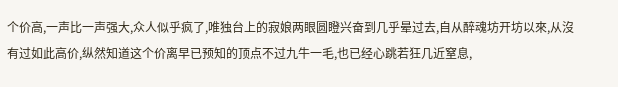个价高,一声比一声强大,众人似乎疯了,唯独台上的寂娘两眼圆瞪兴奋到几乎晕过去,自从醉魂坊开坊以來,从沒有过如此高价,纵然知道这个价离早已预知的顶点不过九牛一毛,也已经心跳若狂几近窒息,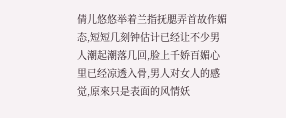倩儿悠悠举着兰指抚腮弄首故作媚态,短短几刻钟估计已经让不少男人潮起潮落几回,脸上千娇百媚心里已经凉透入骨,男人对女人的感觉,原來只是表面的风情妖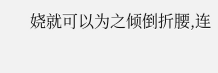娆就可以为之倾倒折腰,连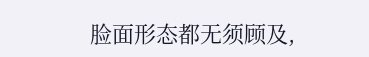脸面形态都无须顾及,